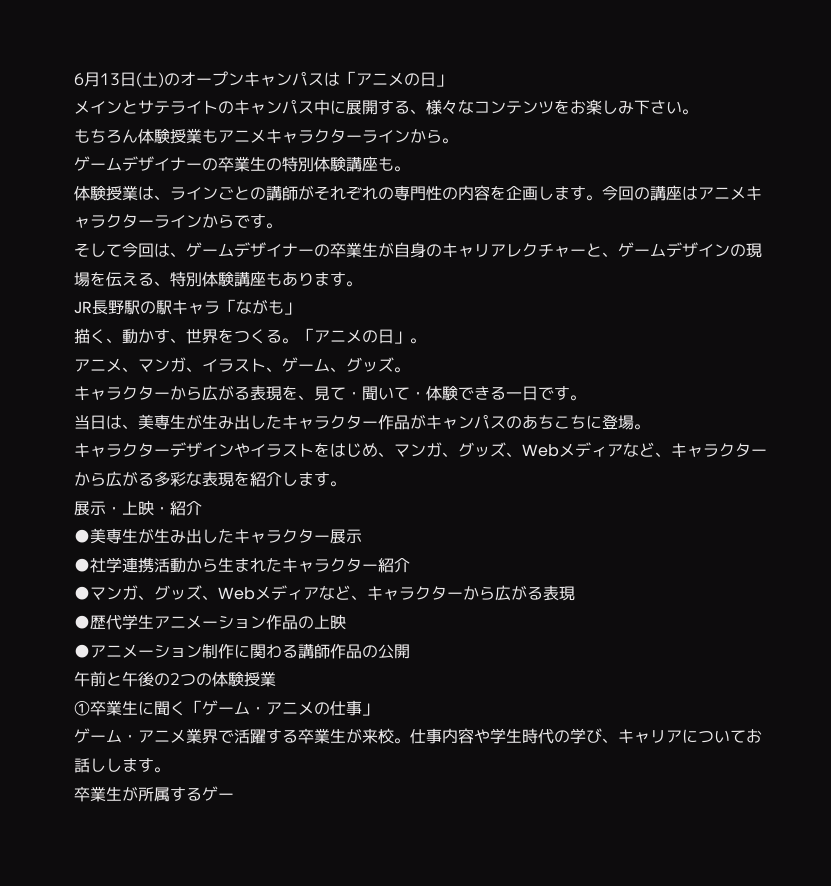6月13日(土)のオープンキャンパスは「アニメの日」
メインとサテライトのキャンパス中に展開する、様々なコンテンツをお楽しみ下さい。
もちろん体験授業もアニメキャラクターラインから。
ゲームデザイナーの卒業生の特別体験講座も。
体験授業は、ラインごとの講師がそれぞれの専門性の内容を企画します。今回の講座はアニメキャラクターラインからです。
そして今回は、ゲームデザイナーの卒業生が自身のキャリアレクチャーと、ゲームデザインの現場を伝える、特別体験講座もあります。
JR長野駅の駅キャラ「ながも」
描く、動かす、世界をつくる。「アニメの日」。
アニメ、マンガ、イラスト、ゲーム、グッズ。
キャラクターから広がる表現を、見て・聞いて・体験できる一日です。
当日は、美専生が生み出したキャラクター作品がキャンパスのあちこちに登場。
キャラクターデザインやイラストをはじめ、マンガ、グッズ、Webメディアなど、キャラクターから広がる多彩な表現を紹介します。
展示・上映・紹介
●美専生が生み出したキャラクター展示
●社学連携活動から生まれたキャラクター紹介
●マンガ、グッズ、Webメディアなど、キャラクターから広がる表現
●歴代学生アニメーション作品の上映
●アニメーション制作に関わる講師作品の公開
午前と午後の2つの体験授業
①卒業生に聞く「ゲーム・アニメの仕事」
ゲーム・アニメ業界で活躍する卒業生が来校。仕事内容や学生時代の学び、キャリアについてお話しします。
卒業生が所属するゲー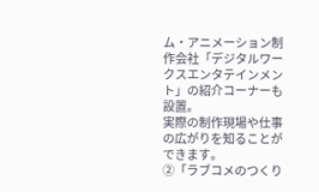ム・アニメーション制作会社「デジタルワークスエンタテインメント」の紹介コーナーも設置。
実際の制作現場や仕事の広がりを知ることができます。
②「ラブコメのつくり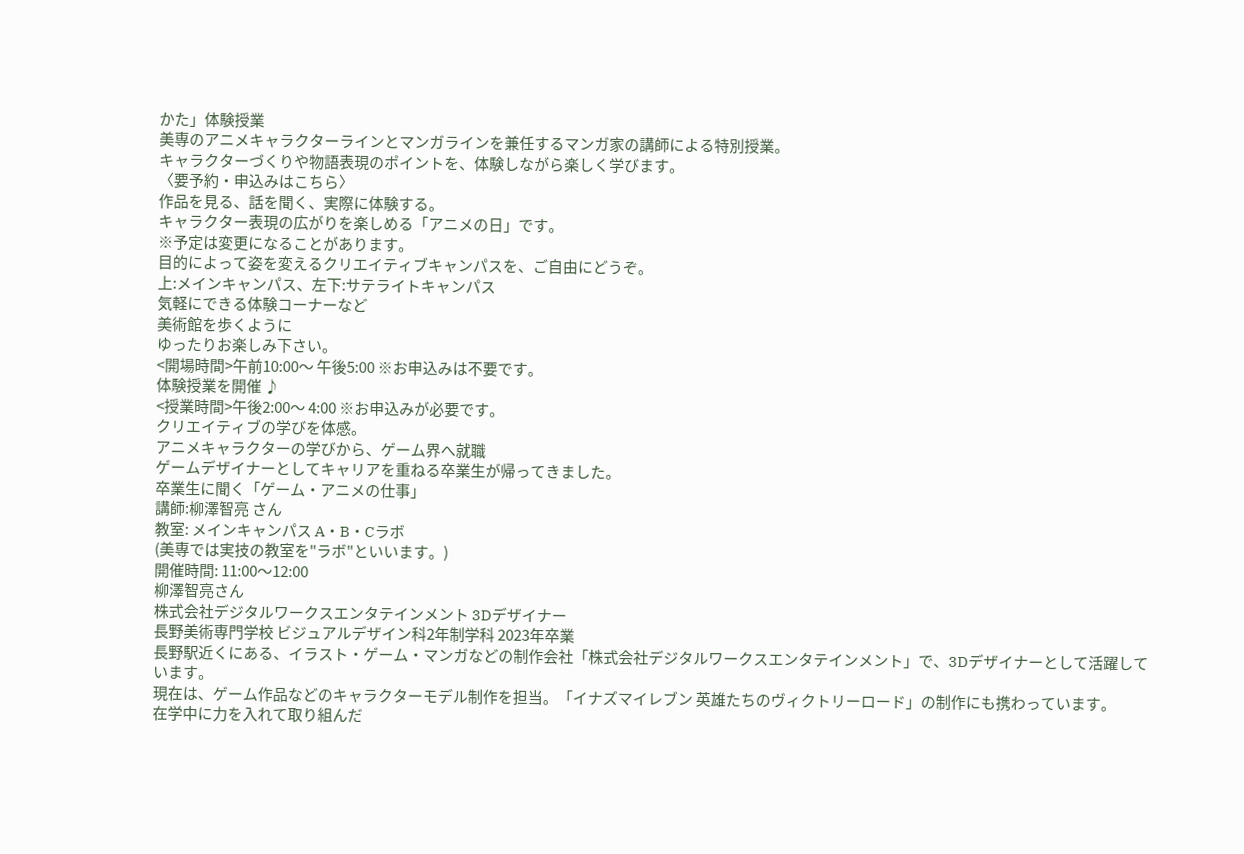かた」体験授業
美専のアニメキャラクターラインとマンガラインを兼任するマンガ家の講師による特別授業。
キャラクターづくりや物語表現のポイントを、体験しながら楽しく学びます。
〈要予約・申込みはこちら〉
作品を見る、話を聞く、実際に体験する。
キャラクター表現の広がりを楽しめる「アニメの日」です。
※予定は変更になることがあります。
目的によって姿を変えるクリエイティブキャンパスを、ご自由にどうぞ。
上:メインキャンパス、左下:サテライトキャンパス
気軽にできる体験コーナーなど
美術館を歩くように
ゆったりお楽しみ下さい。
<開場時間>午前10:00〜 午後5:00 ※お申込みは不要です。
体験授業を開催 ♪
<授業時間>午後2:00〜 4:00 ※お申込みが必要です。
クリエイティブの学びを体感。
アニメキャラクターの学びから、ゲーム界へ就職
ゲームデザイナーとしてキャリアを重ねる卒業生が帰ってきました。
卒業生に聞く「ゲーム・アニメの仕事」
講師:柳澤智亮 さん
教室: メインキャンパス A・B・Cラボ
(美専では実技の教室を"ラボ"といいます。)
開催時間: 11:00〜12:00
柳澤智亮さん
株式会社デジタルワークスエンタテインメント 3Dデザイナー
長野美術専門学校 ビジュアルデザイン科2年制学科 2023年卒業
長野駅近くにある、イラスト・ゲーム・マンガなどの制作会社「株式会社デジタルワークスエンタテインメント」で、3Dデザイナーとして活躍しています。
現在は、ゲーム作品などのキャラクターモデル制作を担当。「イナズマイレブン 英雄たちのヴィクトリーロード」の制作にも携わっています。
在学中に力を入れて取り組んだ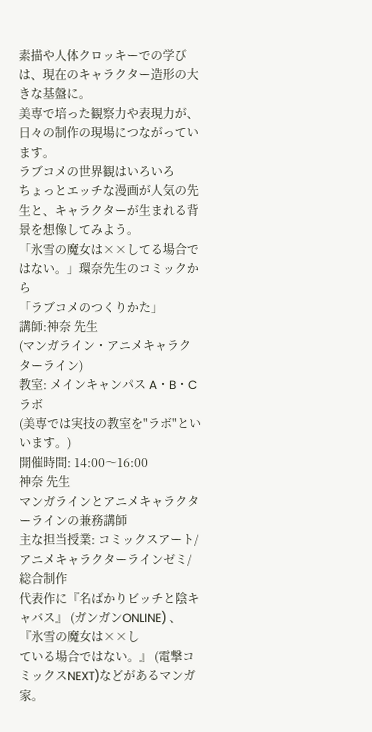素描や人体クロッキーでの学びは、現在のキャラクター造形の大きな基盤に。
美専で培った観察力や表現力が、日々の制作の現場につながっています。
ラブコメの世界観はいろいろ
ちょっとエッチな漫画が人気の先生と、キャラクターが生まれる背景を想像してみよう。
「氷雪の魔女は××してる場合ではない。」環奈先生のコミックから
「ラブコメのつくりかた」
講師:神奈 先生
(マンガライン・アニメキャラクターライン)
教室: メインキャンパス A・B・Cラボ
(美専では実技の教室を"ラボ"といいます。)
開催時間: 14:00〜16:00
神奈 先生
マンガラインとアニメキャラクターラインの兼務講師
主な担当授業: コミックスアート/アニメキャラクターラインゼミ/総合制作
代表作に『名ばかりビッチと陰キャバス』 (ガンガンONLINE) 、『氷雪の魔女は××し
ている場合ではない。』 (電撃コミックスNEXT)などがあるマンガ家。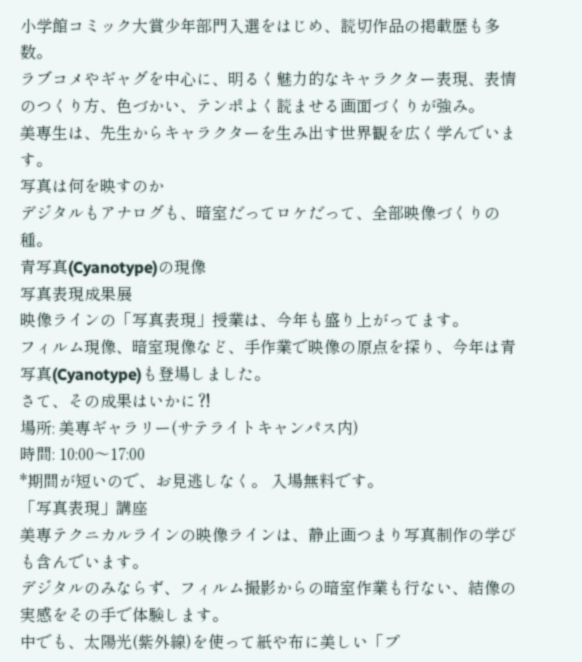小学館コミック大賞少年部門入選をはじめ、読切作品の掲載歴も多数。
ラブコメやギャグを中心に、明るく魅力的なキャラクター表現、表情のつくり方、色づかい、テンポよく読ませる画面づくりが強み。
美専生は、先生からキャラクターを生み出す世界観を広く学んでいます。
写真は何を映すのか
デジタルもアナログも、暗室だってロケだって、全部映像づくりの種。
青写真(Cyanotype)の現像
写真表現成果展
映像ラインの「写真表現」授業は、今年も盛り上がってます。
フィルム現像、暗室現像など、手作業で映像の原点を探り、今年は青写真(Cyanotype)も登場しました。
さて、その成果はいかに⁈
場所: 美専ギャラリー(サテライトキャンパス内)
時間: 10:00〜17:00
*期間が短いので、お見逃しなく。 入場無料です。
「写真表現」講座
美専テクニカルラインの映像ラインは、静止画つまり写真制作の学びも含んでいます。
デジタルのみならず、フィルム撮影からの暗室作業も行ない、結像の実感をその手で体験します。
中でも、太陽光(紫外線)を使って紙や布に美しい「プ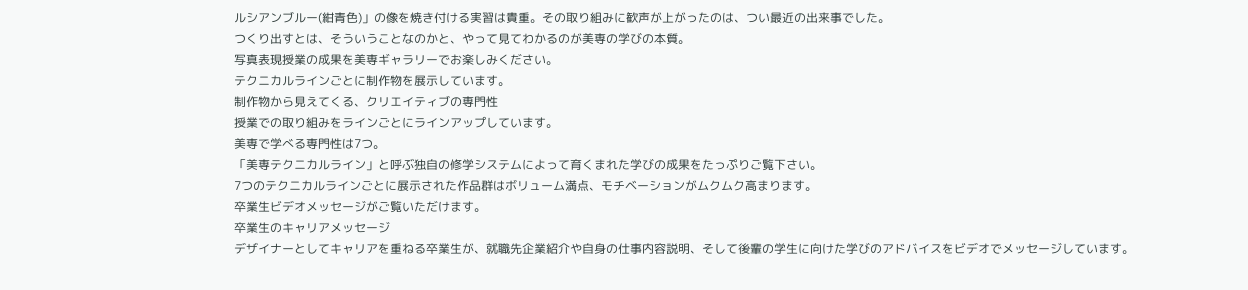ルシアンブルー(紺青色)」の像を焼き付ける実習は貴重。その取り組みに歓声が上がったのは、つい最近の出来事でした。
つくり出すとは、そういうことなのかと、やって見てわかるのが美専の学びの本質。
写真表現授業の成果を美専ギャラリーでお楽しみください。
テクニカルラインごとに制作物を展示しています。
制作物から見えてくる、クリエイティブの専門性
授業での取り組みをラインごとにラインアップしています。
美専で学べる専門性は7つ。
「美専テクニカルライン」と呼ぶ独自の修学システムによって育くまれた学びの成果をたっぷりご覧下さい。
7つのテクニカルラインごとに展示された作品群はボリューム満点、モチベーションがムクムク高まります。
卒業生ビデオメッセージがご覧いただけます。
卒業生のキャリアメッセージ
デザイナーとしてキャリアを重ねる卒業生が、就職先企業紹介や自身の仕事内容説明、そして後輩の学生に向けた学びのアドバイスをビデオでメッセージしています。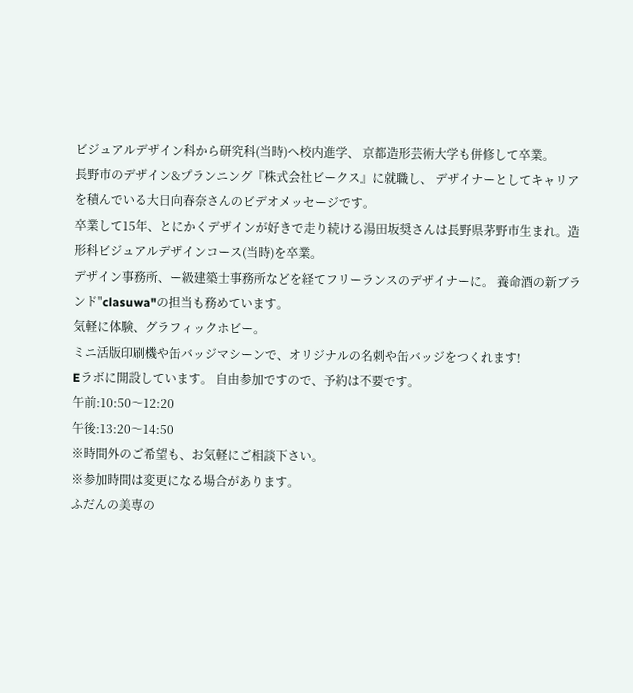ビジュアルデザイン科から研究科(当時)へ校内進学、 京都造形芸術大学も併修して卒業。
長野市のデザイン&プランニング『株式会社ビークス』に就職し、 デザイナーとしてキャリアを積んでいる大日向春奈さんのビデオメッセージです。
卒業して15年、とにかくデザインが好きで走り続ける湯田坂奨さんは長野県茅野市生まれ。造形科ビジュアルデザインコース(当時)を卒業。
デザイン事務所、ー級建築士事務所などを経てフリーランスのデザイナーに。 養命酒の新ブランド"clasuwa"の担当も務めています。
気軽に体験、グラフィックホビー。
ミニ活版印刷機や缶バッジマシーンで、オリジナルの名刺や缶バッジをつくれます!
Eラボに開設しています。 自由参加ですので、予約は不要です。
午前:10:50〜12:20
午後:13:20〜14:50
※時間外のご希望も、お気軽にご相談下さい。
※参加時間は変更になる場合があります。
ふだんの美専の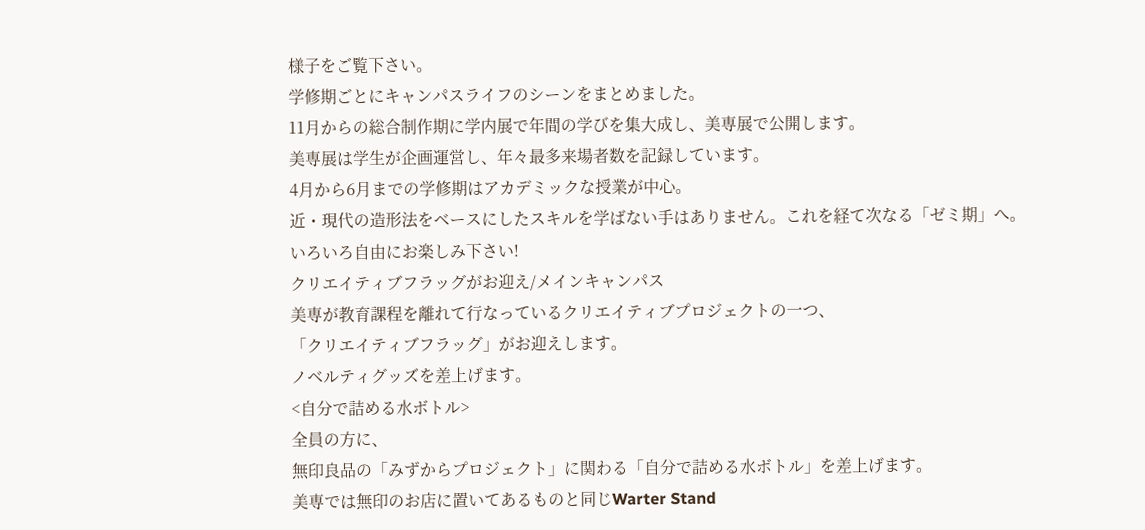様子をご覧下さい。
学修期ごとにキャンパスライフのシーンをまとめました。
11月からの総合制作期に学内展で年間の学びを集大成し、美専展で公開します。
美専展は学生が企画運営し、年々最多来場者数を記録しています。
4月から6月までの学修期はアカデミックな授業が中心。
近・現代の造形法をベースにしたスキルを学ばない手はありません。これを経て次なる「ゼミ期」へ。
いろいろ自由にお楽しみ下さい!
クリエイティブフラッグがお迎え/メインキャンパス
美専が教育課程を離れて行なっているクリエイティブプロジェクトの一つ、
「クリエイティブフラッグ」がお迎えします。
ノベルティグッズを差上げます。
<自分で詰める水ボトル>
全員の方に、
無印良品の「みずからプロジェクト」に関わる「自分で詰める水ボトル」を差上げます。
美専では無印のお店に置いてあるものと同じWarter Stand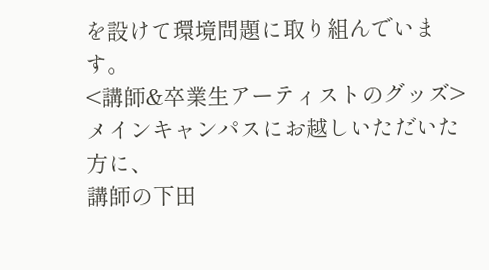を設けて環境問題に取り組んでいます。
<講師&卒業生アーティストのグッズ>
メインキャンパスにお越しいただいた方に、
講師の下田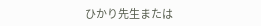ひかり先生または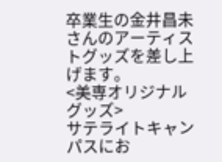卒業生の金井昌未さんのアーティストグッズを差し上げます。
<美専オリジナルグッズ>
サテライトキャンパスにお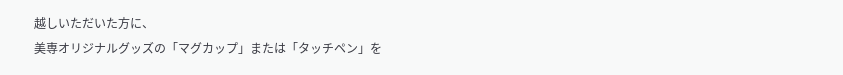越しいただいた方に、
美専オリジナルグッズの「マグカップ」または「タッチペン」を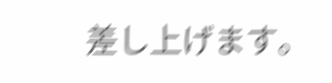差し上げます。